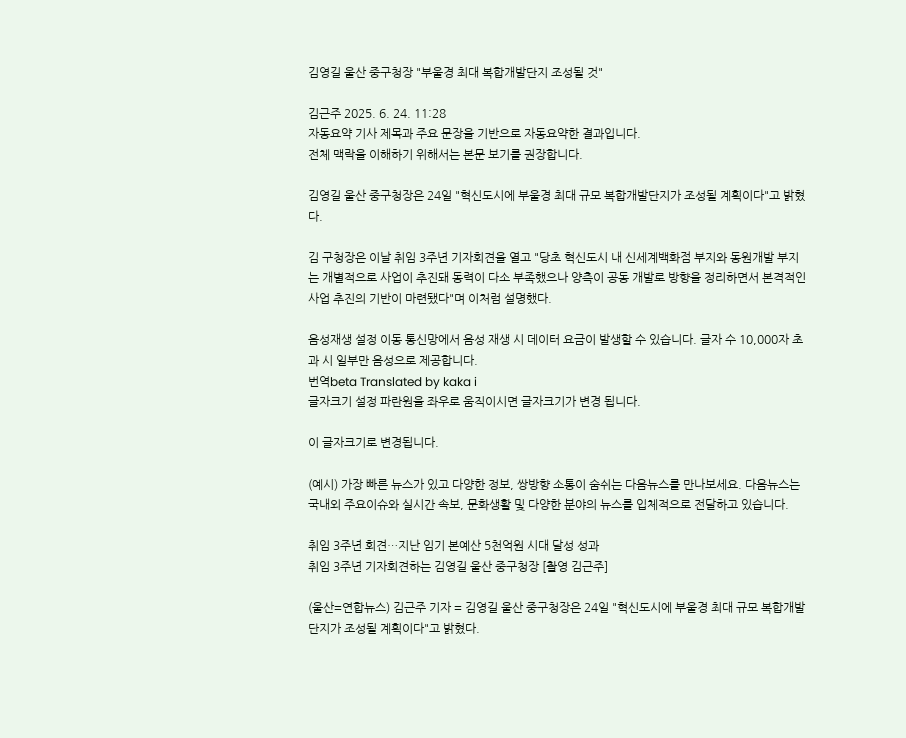김영길 울산 중구청장 "부울경 최대 복합개발단지 조성될 것"

김근주 2025. 6. 24. 11:28
자동요약 기사 제목과 주요 문장을 기반으로 자동요약한 결과입니다.
전체 맥락을 이해하기 위해서는 본문 보기를 권장합니다.

김영길 울산 중구청장은 24일 "혁신도시에 부울경 최대 규모 복합개발단지가 조성될 계획이다"고 밝혔다.

김 구청장은 이날 취임 3주년 기자회견을 열고 "당초 혁신도시 내 신세계백화점 부지와 동원개발 부지는 개별적으로 사업이 추진돼 동력이 다소 부족했으나 양측이 공동 개발로 방향을 정리하면서 본격적인 사업 추진의 기반이 마련됐다"며 이처럼 설명했다.

음성재생 설정 이동 통신망에서 음성 재생 시 데이터 요금이 발생할 수 있습니다. 글자 수 10,000자 초과 시 일부만 음성으로 제공합니다.
번역beta Translated by kaka i
글자크기 설정 파란원을 좌우로 움직이시면 글자크기가 변경 됩니다.

이 글자크기로 변경됩니다.

(예시) 가장 빠른 뉴스가 있고 다양한 정보, 쌍방향 소통이 숨쉬는 다음뉴스를 만나보세요. 다음뉴스는 국내외 주요이슈와 실시간 속보, 문화생활 및 다양한 분야의 뉴스를 입체적으로 전달하고 있습니다.

취임 3주년 회견…지난 임기 본예산 5천억원 시대 달성 성과
취임 3주년 기자회견하는 김영길 울산 중구청장 [촬영 김근주]

(울산=연합뉴스) 김근주 기자 = 김영길 울산 중구청장은 24일 "혁신도시에 부울경 최대 규모 복합개발단지가 조성될 계획이다"고 밝혔다.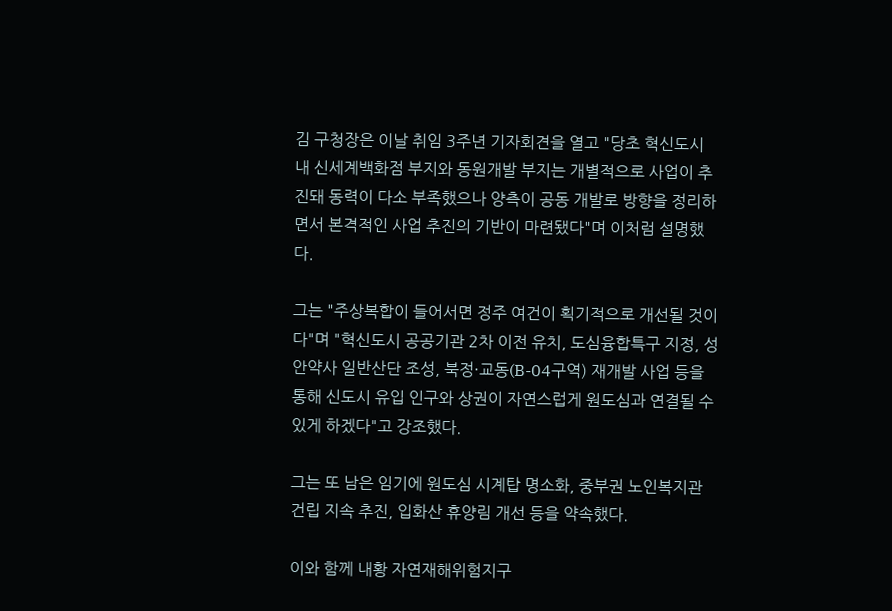김 구청장은 이날 취임 3주년 기자회견을 열고 "당초 혁신도시 내 신세계백화점 부지와 동원개발 부지는 개별적으로 사업이 추진돼 동력이 다소 부족했으나 양측이 공동 개발로 방향을 정리하면서 본격적인 사업 추진의 기반이 마련됐다"며 이처럼 설명했다.

그는 "주상복합이 들어서면 정주 여건이 획기적으로 개선될 것이다"며 "혁신도시 공공기관 2차 이전 유치, 도심융합특구 지정, 성안약사 일반산단 조성, 북정·교동(B-04구역) 재개발 사업 등을 통해 신도시 유입 인구와 상권이 자연스럽게 원도심과 연결될 수 있게 하겠다"고 강조했다.

그는 또 남은 임기에 원도심 시계탑 명소화, 중부권 노인복지관 건립 지속 추진, 입화산 휴양림 개선 등을 약속했다.

이와 함께 내황 자연재해위험지구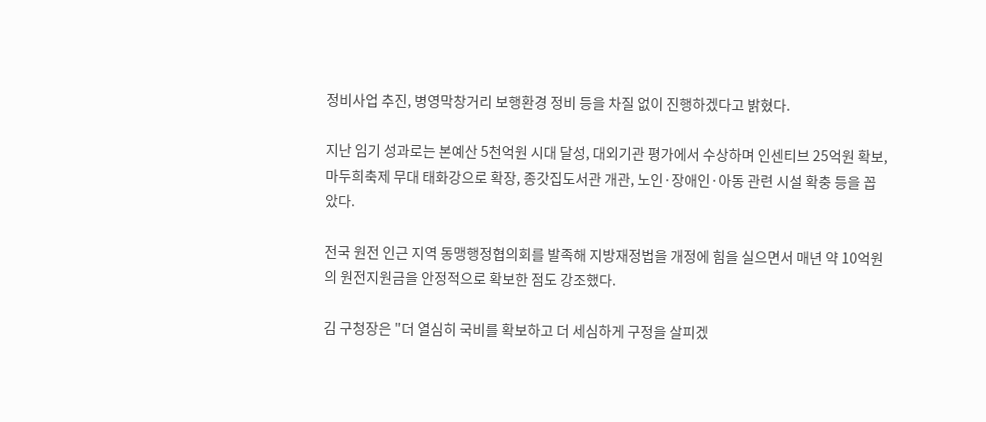정비사업 추진, 병영막창거리 보행환경 정비 등을 차질 없이 진행하겠다고 밝혔다.

지난 임기 성과로는 본예산 5천억원 시대 달성, 대외기관 평가에서 수상하며 인센티브 25억원 확보, 마두희축제 무대 태화강으로 확장, 종갓집도서관 개관, 노인·장애인·아동 관련 시설 확충 등을 꼽았다.

전국 원전 인근 지역 동맹행정협의회를 발족해 지방재정법을 개정에 힘을 실으면서 매년 약 10억원의 원전지원금을 안정적으로 확보한 점도 강조했다.

김 구청장은 "더 열심히 국비를 확보하고 더 세심하게 구정을 살피겠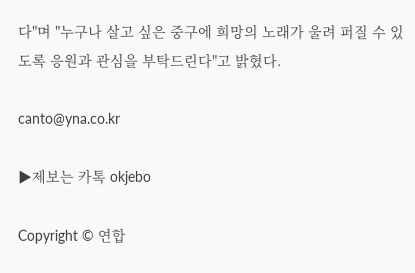다"며 "누구나 살고 싶은 중구에 희망의 노래가 울려 퍼질 수 있도록 응원과 관심을 부탁드린다"고 밝혔다.

canto@yna.co.kr

▶제보는 카톡 okjebo

Copyright © 연합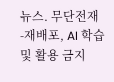뉴스. 무단전재 -재배포, AI 학습 및 활용 금지